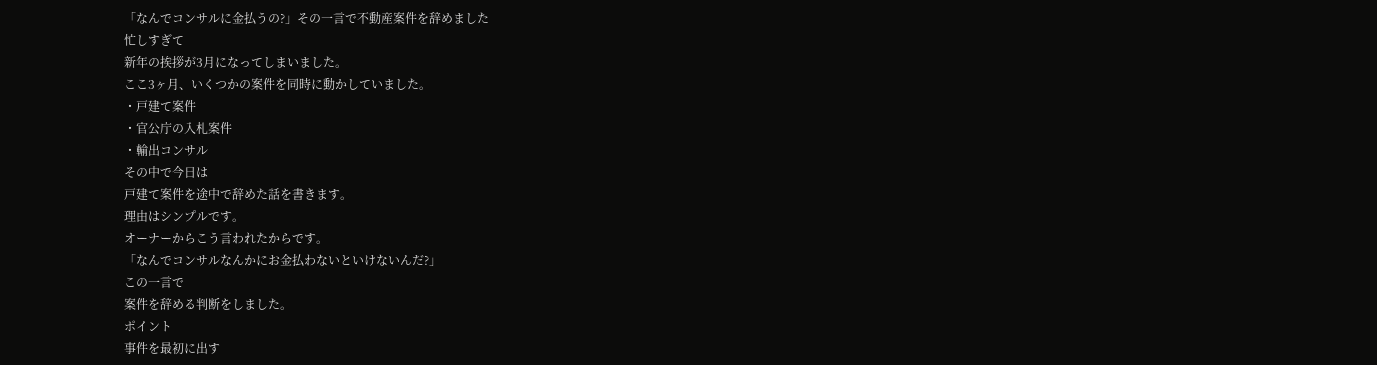「なんでコンサルに金払うの?」その一言で不動産案件を辞めました
忙しすぎて
新年の挨拶が3月になってしまいました。
ここ3ヶ月、いくつかの案件を同時に動かしていました。
・戸建て案件
・官公庁の入札案件
・輸出コンサル
その中で今日は
戸建て案件を途中で辞めた話を書きます。
理由はシンプルです。
オーナーからこう言われたからです。
「なんでコンサルなんかにお金払わないといけないんだ?」
この一言で
案件を辞める判断をしました。
ポイント
事件を最初に出す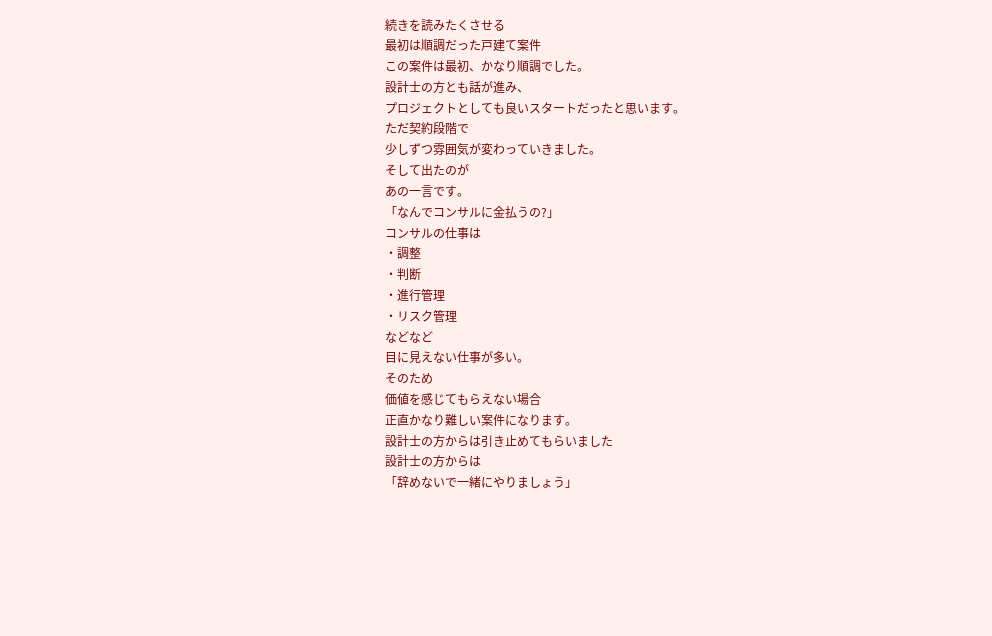続きを読みたくさせる
最初は順調だった戸建て案件
この案件は最初、かなり順調でした。
設計士の方とも話が進み、
プロジェクトとしても良いスタートだったと思います。
ただ契約段階で
少しずつ雰囲気が変わっていきました。
そして出たのが
あの一言です。
「なんでコンサルに金払うの?」
コンサルの仕事は
・調整
・判断
・進行管理
・リスク管理
などなど
目に見えない仕事が多い。
そのため
価値を感じてもらえない場合
正直かなり難しい案件になります。
設計士の方からは引き止めてもらいました
設計士の方からは
「辞めないで一緒にやりましょう」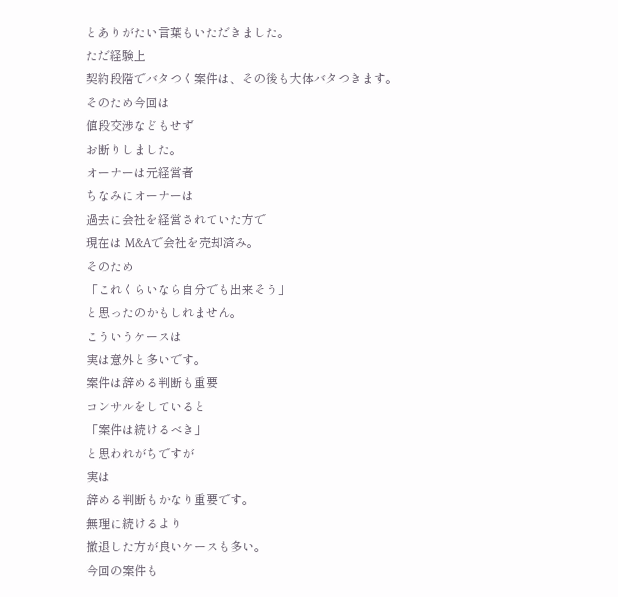とありがたい言葉もいただきました。
ただ経験上
契約段階でバタつく案件は、その後も大体バタつきます。
そのため今回は
値段交渉などもせず
お断りしました。
オーナーは元経営者
ちなみにオーナーは
過去に会社を経営されていた方で
現在は M&Aで会社を売却済み。
そのため
「これくらいなら自分でも出来そう」
と思ったのかもしれません。
こういうケースは
実は意外と多いです。
案件は辞める判断も重要
コンサルをしていると
「案件は続けるべき」
と思われがちですが
実は
辞める判断もかなり重要です。
無理に続けるより
撤退した方が良いケースも多い。
今回の案件も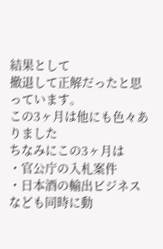結果として
撤退して正解だったと思っています。
この3ヶ月は他にも色々ありました
ちなみにこの3ヶ月は
・官公庁の入札案件
・日本酒の輸出ビジネス
なども同時に動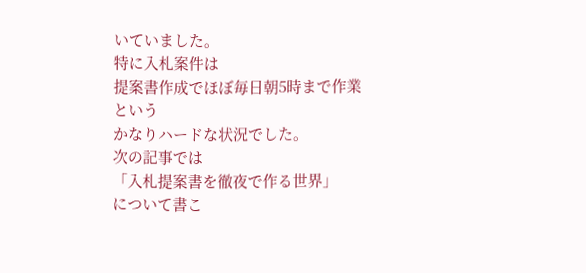いていました。
特に入札案件は
提案書作成でほぼ毎日朝5時まで作業
という
かなりハードな状況でした。
次の記事では
「入札提案書を徹夜で作る世界」
について書こ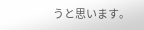うと思います。